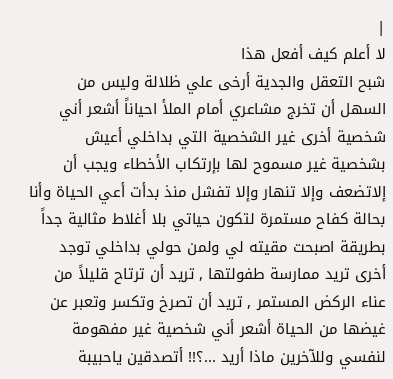|
لا أعلم كيف أفعل هذا
شبح التعقل والجدية أرخى علي ظلالة وليس من السهل أن تخرج مشاعري أمام الملأ احياناً أشعر أني شخصية أخرى غير الشخصية التي بداخلي أعيش بشخصية غير مسموح لها بإرتكاب الأخطاء ويجب أن إلاتضعف وإلا تنهار وإلا تفشل منذ بدأت أعي الحياة وأنا بحالة كفاح مستمرة لتكون حياتي بلا أغلاط مثالية جداً بطريقة اصبحت مقيته لي ولمن حولي بداخلي توجد أخرى تريد ممارسة طفولتها , تريد أن ترتاح قليلاً من عناء الركض المستمر , تريد أن تصرخ وتكسر وتعبر عن غيضها من الحياة أشعر أني شخصية غير مفهومة لنفسي وللآخرين ماذا أريد ...؟!! أتصدقين ياحبيبة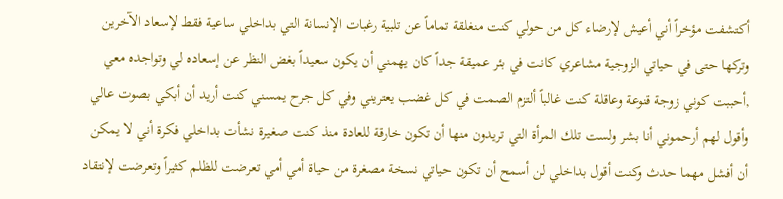أكتشفت مؤخراً أني أعيش لإرضاء كل من حولي كنت منغلقة تماماً عن تلبية رغبات الإنسانة التي بداخلي ساعية فقط لإسعاد الآخرين وتركها حتى في حياتي الزوجية مشاعري كانت في بئر عميقة جداً كان يهمني أن يكون سعيداً بغض النظر عن إسعاده لي وتواجده معي ,أحببت كوني زوجة قنوعة وعاقلة كنت غالباً ألتزم الصمت في كل غضب يعتريني وفي كل جرح يمسني كنت أريد أن أبكي بصوت عالي وأقول لهم أرحموني أنا بشر ولست تلك المرأة التي تريدون منها أن تكون خارقة للعادة منذ كنت صغيرة نشأت بداخلي فكرة أني لا يمكن أن أفشل مهما حدث وكنت أقول بداخلي لن أسمح أن تكون حياتي نسخة مصغرة من حياة أمي أمي تعرضت للظلم كثيراً وتعرضت لإنتقاد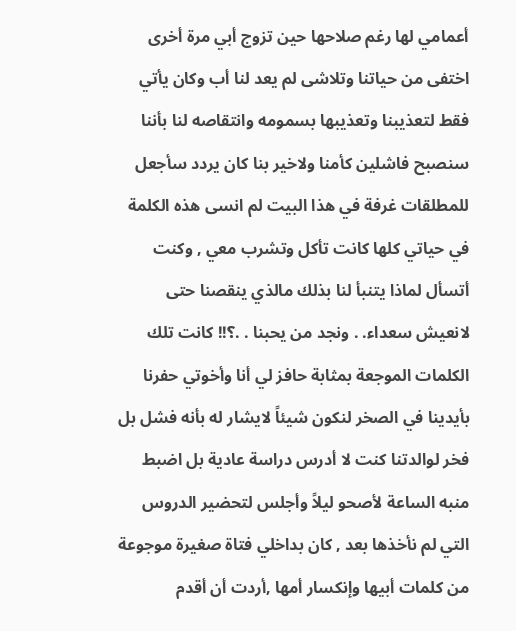أعمامي لها رغم صلاحها حين تزوج أبي مرة أخرى اختفى من حياتنا وتلاشى لم يعد لنا أب وكان يأتي فقط لتعذيبنا وتعذيبها بسمومه وانتقاصه لنا بأننا سنصبح فاشلين كأمنا ولاخير بنا كان يردد سأجعل للمطلقات غرفة في هذا البيت لم انسى هذه الكلمة في حياتي كلها كانت تأكل وتشرب معي , وكنت أتسأل لماذا يتنبأ لنا بذلك مالذي ينقصنا حتى لانعيش سعداء. . ونجد من يحبنا . .؟!! كانت تلك الكلمات الموجعة بمثابة حافز لي أنا وأخوتي حفرنا بأيدينا في الصخر لنكون شيئاً لايشار له بأنه فشل بل فخر لوالدتنا كنت لا أدرس دراسة عادية بل اضبط منبه الساعة لأصحو ليلاً وأجلس لتحضير الدروس التي لم نأخذها بعد , كان بداخلي فتاة صغيرة موجوعة من كلمات أبيها وإنكسار أمها ,أردت أن أقدم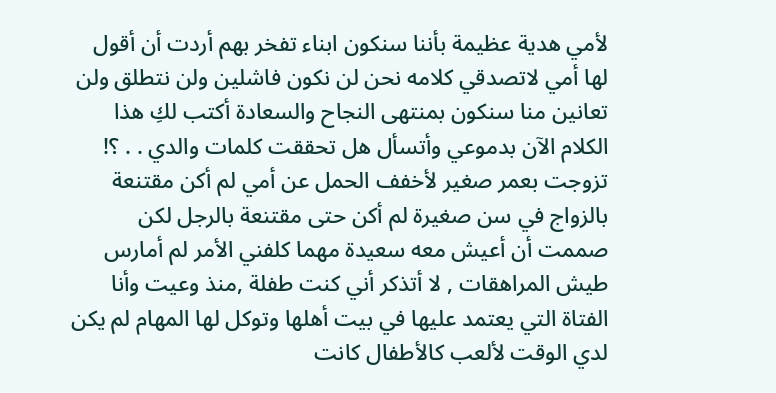لأمي هدية عظيمة بأننا سنكون ابناء تفخر بهم أردت أن أقول لها أمي لاتصدقي كلامه نحن لن نكون فاشلين ولن نتطلق ولن تعانين منا سنكون بمنتهى النجاح والسعادة أكتب لكِ هذا الكلام الآن بدموعي وأتسأل هل تحققت كلمات والدي . . ؟! تزوجت بعمر صغير لأخفف الحمل عن أمي لم أكن مقتنعة بالزواج في سن صغيرة لم أكن حتى مقتنعة بالرجل لكن صممت أن أعيش معه سعيدة مهما كلفني الأمر لم أمارس طيش المراهقات , لا أتذكر أني كنت طفلة ,منذ وعيت وأنا الفتاة التي يعتمد عليها في بيت أهلها وتوكل لها المهام لم يكن لدي الوقت لألعب كالأطفال كانت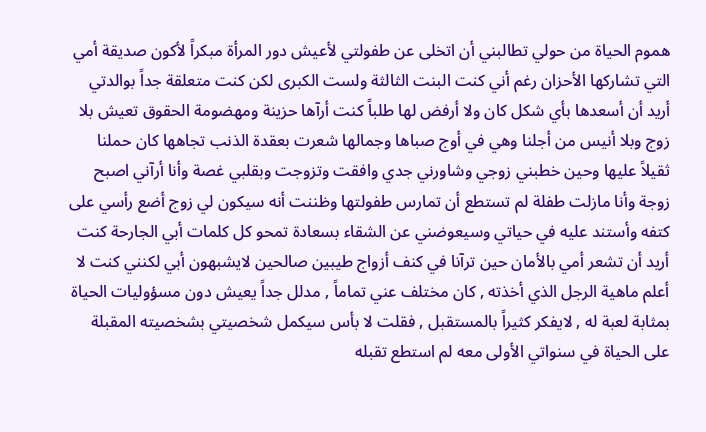هموم الحياة من حولي تطالبني أن اتخلى عن طفولتي لأعيش دور المرأة مبكراً لأكون صديقة أمي التي تشاركها الأحزان رغم أني كنت البنت الثالثة ولست الكبرى لكن كنت متعلقة جداً بوالدتي أريد أن أسعدها بأي شكل كان ولا أرفض لها طلباً كنت أرآها حزينة ومهضومة الحقوق تعيش بلا زوج وبلا أنيس من أجلنا وهي في أوج صباها وجمالها شعرت بعقدة الذنب تجاهها كان حملنا ثقيلاً عليها وحين خطبني زوجي وشاورني جدي وافقت وتزوجت وبقلبي غصة وأنا أرآني اصبح زوجة وأنا مازلت طفلة لم تستطع أن تمارس طفولتها وظننت أنه سيكون لي زوج أضع رأسي على كتفه وأستند عليه في حياتي وسيعوضني عن الشقاء بسعادة تمحو كل كلمات أبي الجارحة كنت أريد أن تشعر أمي بالأمان حين ترآنا في كنف أزواج طيبين صالحين لايشبهون أبي لكنني كنت لا أعلم ماهية الرجل الذي أخذته , كان مختلف عني تماماً , مدلل جداً يعيش دون مسؤوليات الحياة بمثابة لعبة له , لايفكر كثيراً بالمستقبل , فقلت لا بأس سيكمل شخصيتي بشخصيته المقبلة على الحياة في سنواتي الأولى معه لم استطع تقبله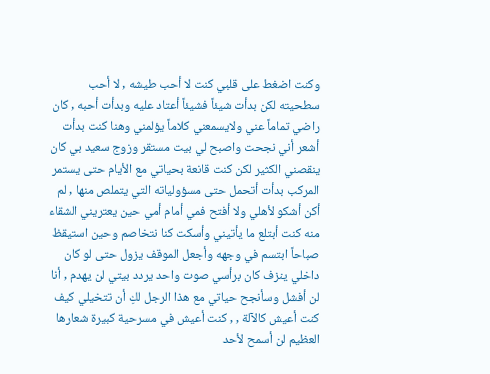وكنت اضغط على قلبي كنت لا أحب طيشه , لا أحب سطحيته لكن بدأت شيئاً فشيئاً أعتاد عليه وبدأت أحبه , كان راضي تماماً عني ولايسمعني كلاماً يؤلمني وهنا كنت بدأت أشعر أني نجحت واصبح لي بيت مستقر وزوج سعيد بي كان ينقصني الكثير لكن كنت قانعة بحياتي مع الأيام حتى يستمر المركب بدأت أتحمل حتى مسؤولياته التي يتملص منها , لم أكن أشكو لأهلي ولا أفتح فمي أمام أمي حين يعتريني الشقاء منه كنت أبتلع ما يأتيني وأسكت كنا نتخاصم وحين استيقظ صباحاً ابتسم في وجهه وأجعل الموقف يزول حتى لو كان داخلي ينزف كان برأسي صوت واحد يردد بيتي لن يهدم , أنا لن أفشل وسأنجح حياتي مع هذا الرجل لكِ أن تتخيلي كيف كنت أعيش كالآلة , , كنت أعيش في مسرحية كبيرة شعارها العظيم لن أسمح لأحد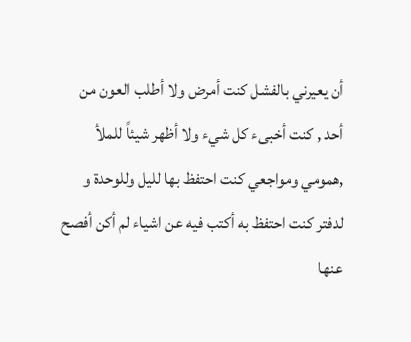أن يعيرني بالفشل كنت أمرض ولا أطلب العون من أحد , كنت أخبىء كل شيء ولا أظهر شيئاً للملأ ,همومي ومواجعي كنت احتفظ بها لليل وللوحدة و لدفتر كنت احتفظ به أكتب فيه عن اشياء لم أكن أفصح عنها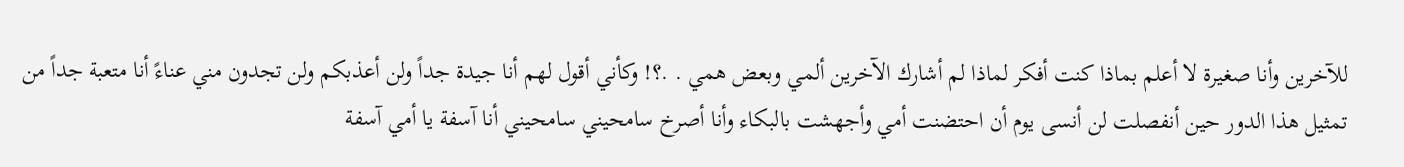للآخرين وأنا صغيرة لا أعلم بماذا كنت أفكر لماذا لم أشارك الآخرين ألمي وبعض همي . .؟! وكأني أقول لهم أنا جيدة جداً ولن أعذبكم ولن تجدون مني عناءً أنا متعبة جداً من تمثيل هذا الدور حين أنفصلت لن أنسى يوم أن احتضنت أمي وأجهشت بالبكاء وأنا أصرخ سامحيني سامحيني أنا آسفة يا أمي آسفة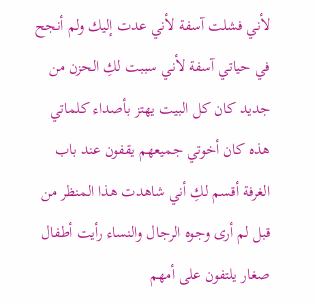لأني فشلت آسفة لأني عدت إليك ولم أنجح في حياتي آسفة لأني سببت لكِ الحزن من جديد كان كل البيت يهتز بأصداء كلماتي هذه كان أخوتي جميعهم يقفون عند باب الغرفة أقسم لكِ أني شاهدت هذا المنظر من قبل لم أرى وجوه الرجال والنساء رأيت أطفال صغار يلتفون على أمهم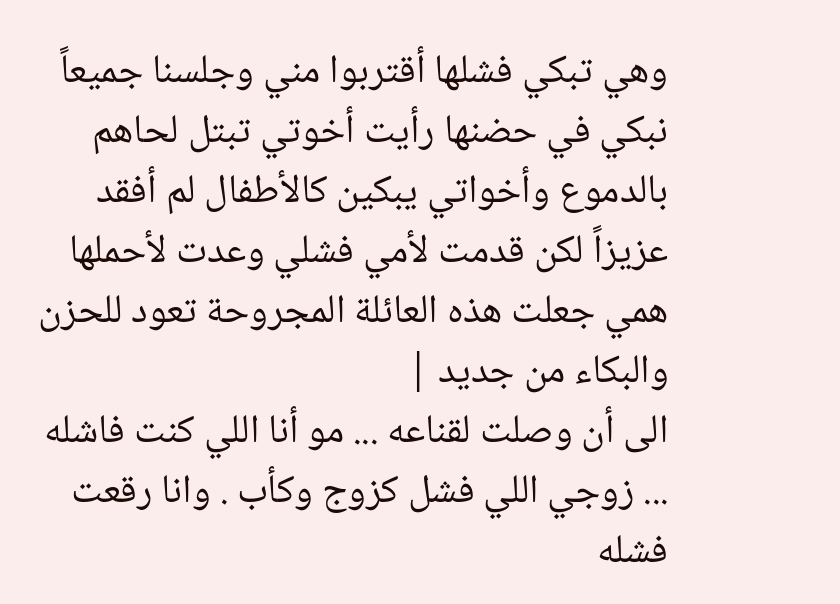وهي تبكي فشلها أقتربوا مني وجلسنا جميعاً نبكي في حضنها رأيت أخوتي تبتل لحاهم بالدموع وأخواتي يبكين كالأطفال لم أفقد عزيزاً لكن قدمت لأمي فشلي وعدت لأحملها همي جعلت هذه العائلة المجروحة تعود للحزن والبكاء من جديد |
الى أن وصلت لقناعه ... مو أنا اللي كنت فاشله ... زوجي اللي فشل كزوج وكأب . وانا رقعت فشله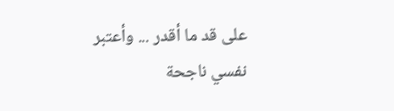على قد ما أقدر ... وأعتبر نفسي ناجحة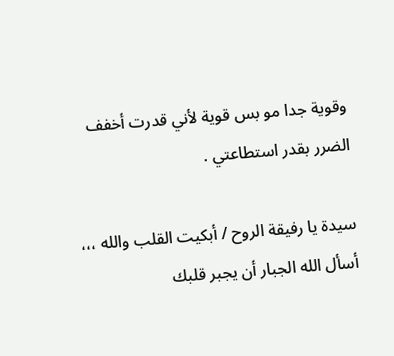وقوية جدا مو بس قوية لأني قدرت أخفف الضرر بقدر استطاعتي .

سيدة يا رفيقة الروح / أبكيت القلب والله ،،،
أسأل الله الجبار أن يجبر قلبك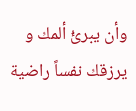وأن يبرئُ ألمك و يرزقك نفساً راضية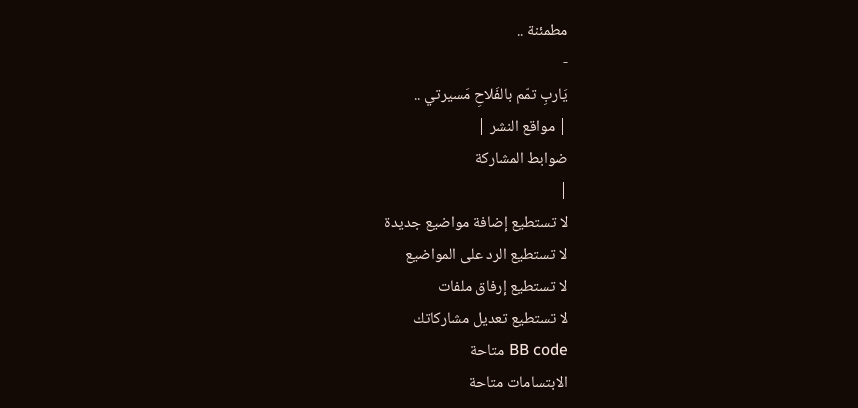مطمئنة ..
-
يَاربِ تمّم بالفَلاحِ مَسيرتي ..
| مواقع النشر |
ضوابط المشاركة
|
لا تستطيع إضافة مواضيع جديدة
لا تستطيع الرد على المواضيع
لا تستطيع إرفاق ملفات
لا تستطيع تعديل مشاركاتك
BB code متاحة
الابتسامات متاحة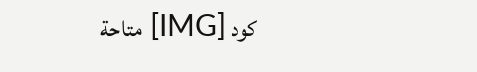كود [IMG] متاحة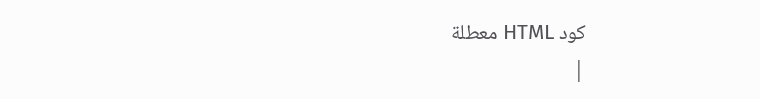كود HTML معطلة
|